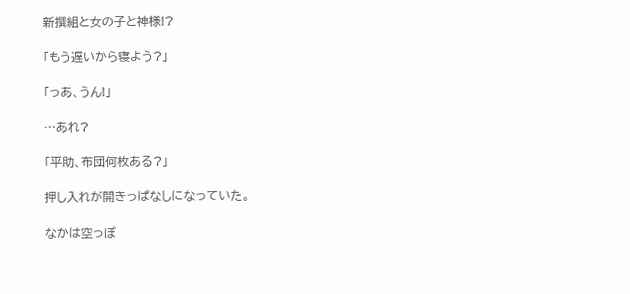新撰組と女の子と神様!?

「もう遅いから寝よう?」

「っあ、うん!」

…あれ?

「平助、布団何枚ある?」

押し入れが開きっぱなしになっていた。

なかは空っぽ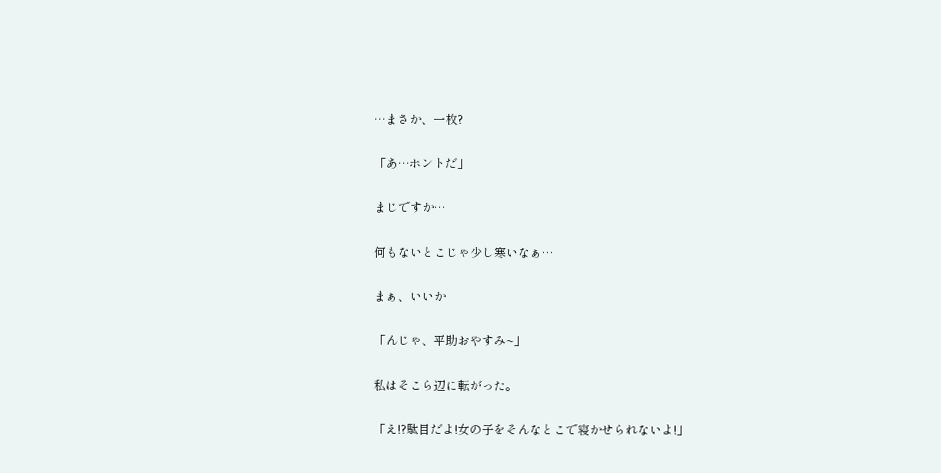…まさか、一枚?

「あ…ホントだ」

まじですか…

何もないとこじゃ少し寒いなぁ…

まぁ、いいか

「んじゃ、平助おやすみ~」

私はそこら辺に転がった。

「え!?駄目だよ!女の子をそんなとこで寝かせられないよ!」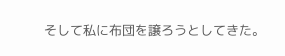そして私に布団を譲ろうとしてきた。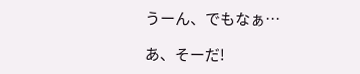うーん、でもなぁ…

あ、そーだ!